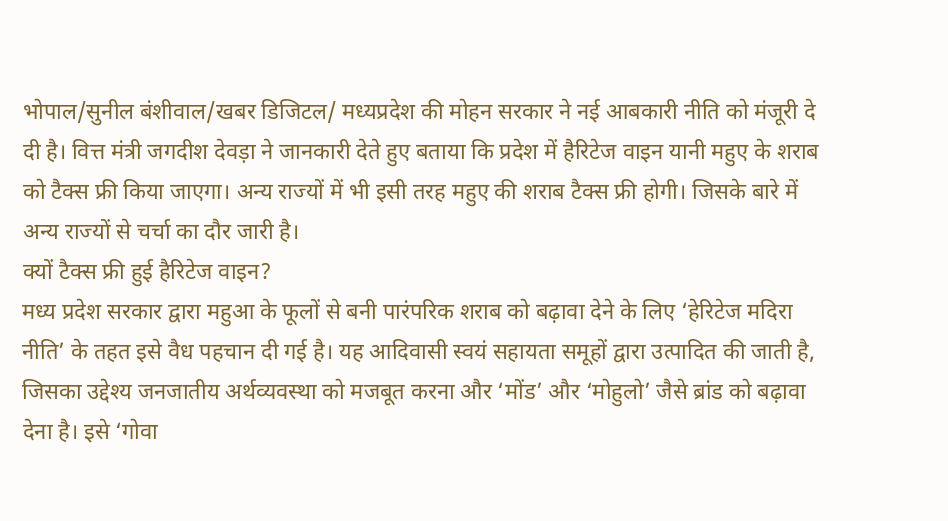भोपाल/सुनील बंशीवाल/खबर डिजिटल/ मध्यप्रदेश की मोहन सरकार ने नई आबकारी नीति को मंजूरी दे दी है। वित्त मंत्री जगदीश देवड़ा ने जानकारी देते हुए बताया कि प्रदेश में हैरिटेज वाइन यानी महुए के शराब को टैक्स फ्री किया जाएगा। अन्य राज्यों में भी इसी तरह महुए की शराब टैक्स फ्री होगी। जिसके बारे में अन्य राज्यों से चर्चा का दौर जारी है।
क्यों टैक्स फ्री हुई हैरिटेज वाइन?
मध्य प्रदेश सरकार द्वारा महुआ के फूलों से बनी पारंपरिक शराब को बढ़ावा देने के लिए ‘हेरिटेज मदिरा नीति’ के तहत इसे वैध पहचान दी गई है। यह आदिवासी स्वयं सहायता समूहों द्वारा उत्पादित की जाती है, जिसका उद्देश्य जनजातीय अर्थव्यवस्था को मजबूत करना और ‘मोंड’ और ‘मोहुलो’ जैसे ब्रांड को बढ़ावा देना है। इसे ‘गोवा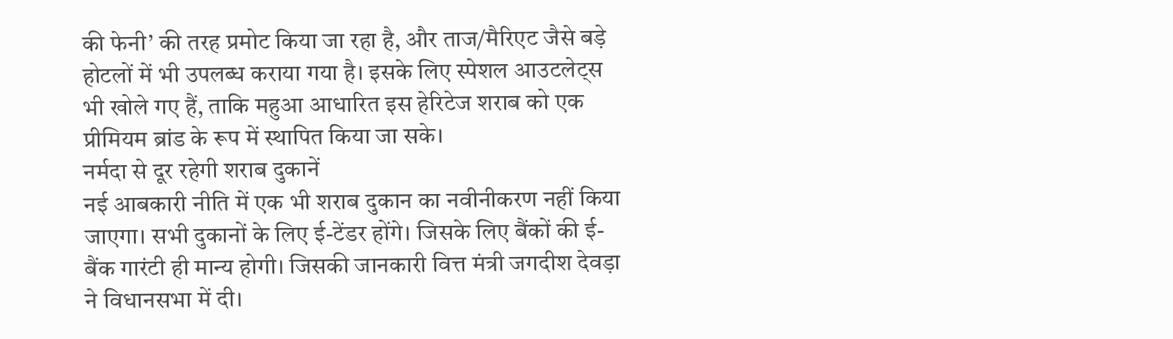की फेनी’ की तरह प्रमोट किया जा रहा है, और ताज/मैरिएट जैसे बड़े होटलों में भी उपलब्ध कराया गया है। इसके लिए स्पेशल आउटलेट्स भी खोले गए हैं, ताकि महुआ आधारित इस हेरिटेज शराब को एक प्रीमियम ब्रांड के रूप में स्थापित किया जा सके।
नर्मदा से दूर रहेगी शराब दुकानें
नई आबकारी नीति में एक भी शराब दुकान का नवीनीकरण नहीं किया जाएगा। सभी दुकानों के लिए ई-टेंडर होंगे। जिसके लिए बैंकों की ई-बैंक गारंटी ही मान्य होगी। जिसकी जानकारी वित्त मंत्री जगदीश देवड़ा ने विधानसभा में दी।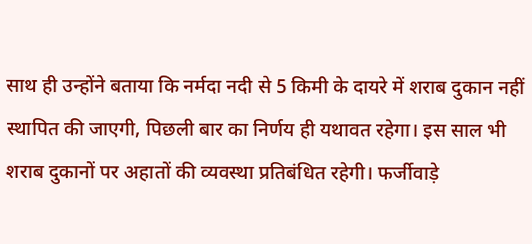साथ ही उन्होंने बताया कि नर्मदा नदी से 5 किमी के दायरे में शराब दुकान नहीं स्थापित की जाएगी, पिछली बार का निर्णय ही यथावत रहेगा। इस साल भी शराब दुकानों पर अहातों की व्यवस्था प्रतिबंधित रहेगी। फर्जीवाड़े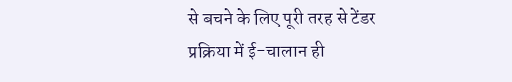से बचने के लिए पूरी तरह से टेंडर प्रक्रिया में ई-चालान ही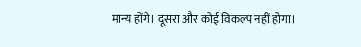मान्य होंगे। दूसरा और कोई विकल्प नहीं होगा।